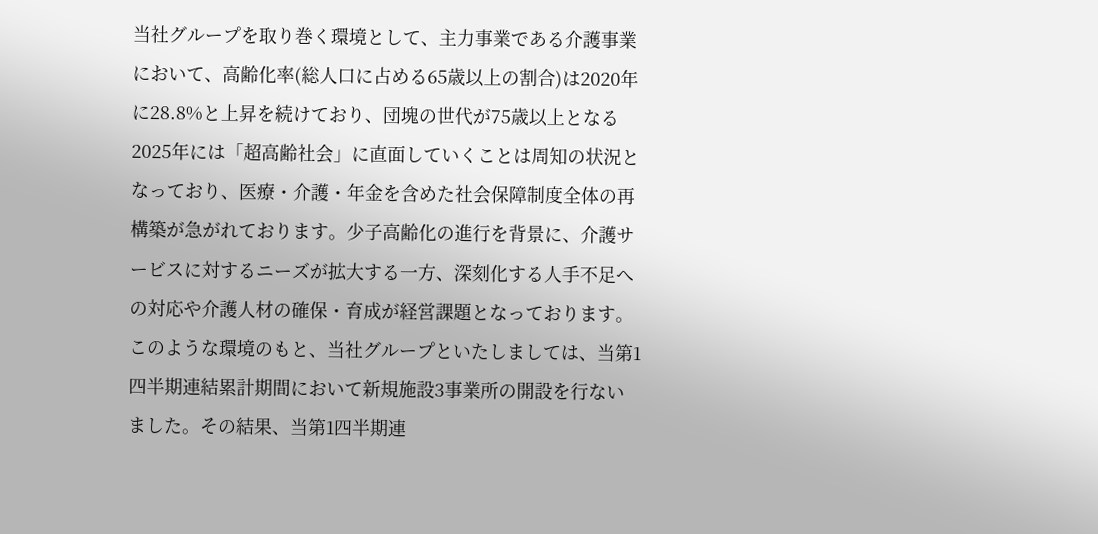当社グループを取り巻く環境として、主力事業である介護事業において、高齢化率(総人口に占める65歳以上の割合)は2020年に28.8%と上昇を続けており、団塊の世代が75歳以上となる2025年には「超高齢社会」に直面していくことは周知の状況となっており、医療・介護・年金を含めた社会保障制度全体の再構築が急がれております。少子高齢化の進行を背景に、介護サービスに対するニーズが拡大する一方、深刻化する人手不足への対応や介護人材の確保・育成が経営課題となっております。
このような環境のもと、当社グループといたしましては、当第1四半期連結累計期間において新規施設3事業所の開設を行ないました。その結果、当第1四半期連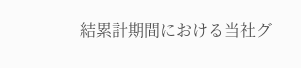結累計期間における当社グ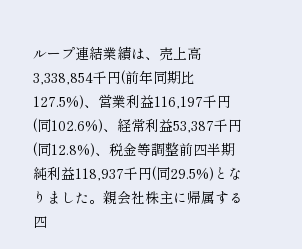ループ連結業績は、売上高3,338,854千円(前年同期比127.5%)、営業利益116,197千円(同102.6%)、経常利益53,387千円(同12.8%)、税金等調整前四半期純利益118,937千円(同29.5%)となりました。親会社株主に帰属する四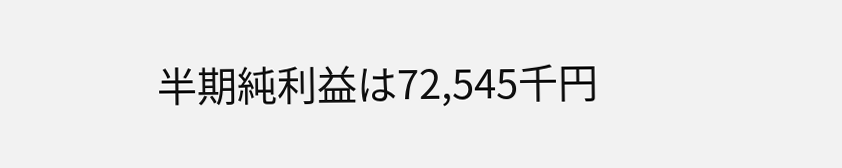半期純利益は72,545千円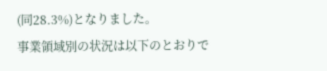(同28.3%)となりました。
事業領域別の状況は以下のとおりで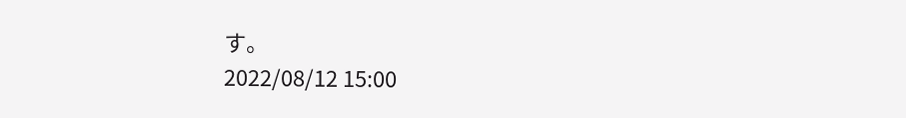す。
2022/08/12 15:00